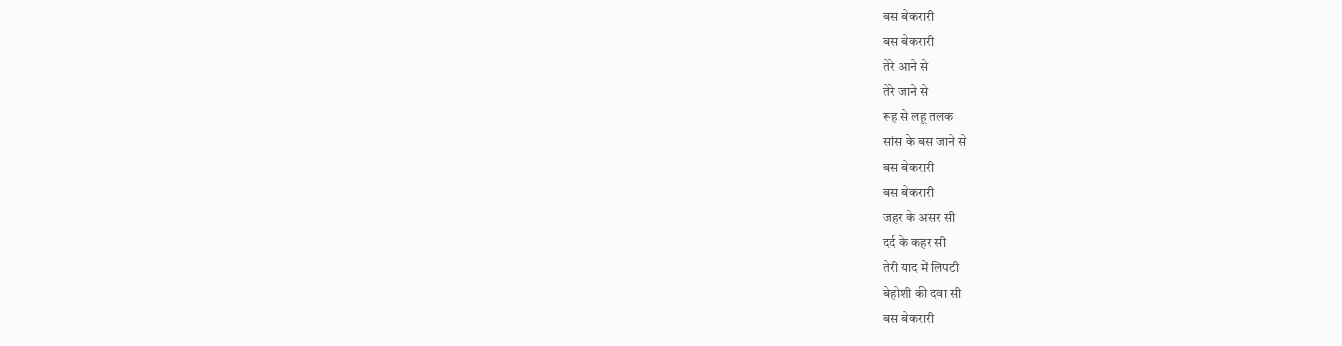बस बेकरारी
बस बेकरारी
तेरे आने से
तेरे जाने से
रूह से लहू तलक
सांस के बस जाने से
बस बेकरारी
बस बेकरारी
जहर के असर सी
दर्द के कहर सी
तेरी याद में लिपटी
बेहोशी की दवा सी
बस बेकरारी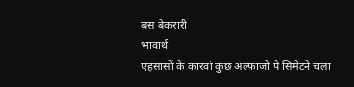बस बेकरारी
भावार्थ
एहसासों के कारवां कुछ अल्फाजो पे सिमेटने चला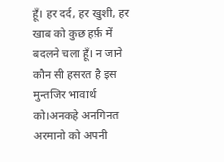हूँ। हर दर्द, हर खुशी, हर खाब को कुछ हर्फ़ में बदलने चला हूँ। न जाने कौन सी हसरत है इस मुन्तजिर भावार्थ को।अनकहे अनगिनत अरमानो को अपनी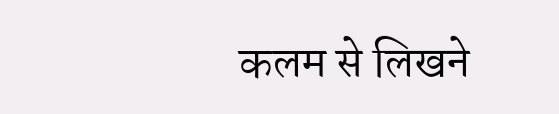कलम से लिखने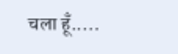चला हूँ.....